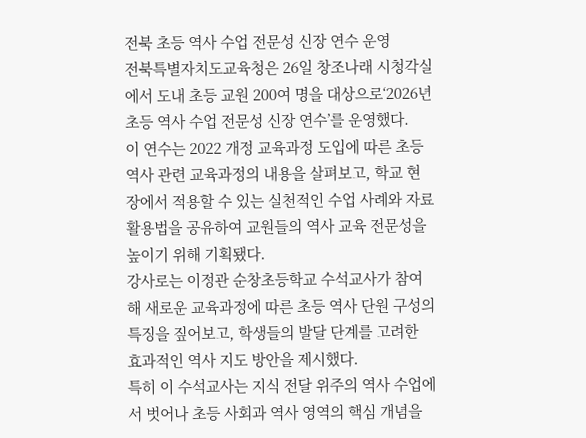전북 초등 역사 수업 전문성 신장 연수 운영
전북특별자치도교육청은 26일 창조나래 시청각실에서 도내 초등 교원 200여 명을 대상으로‘2026년 초등 역사 수업 전문성 신장 연수’를 운영했다.
이 연수는 2022 개정 교육과정 도입에 따른 초등 역사 관련 교육과정의 내용을 살펴보고, 학교 현장에서 적용할 수 있는 실천적인 수업 사례와 자료 활용법을 공유하여 교원들의 역사 교육 전문성을 높이기 위해 기획됐다.
강사로는 이정관 순창초등학교 수석교사가 참여해 새로운 교육과정에 따른 초등 역사 단원 구성의 특징을 짚어보고, 학생들의 발달 단계를 고려한 효과적인 역사 지도 방안을 제시했다.
특히 이 수석교사는 지식 전달 위주의 역사 수업에서 벗어나 초등 사회과 역사 영역의 핵심 개념을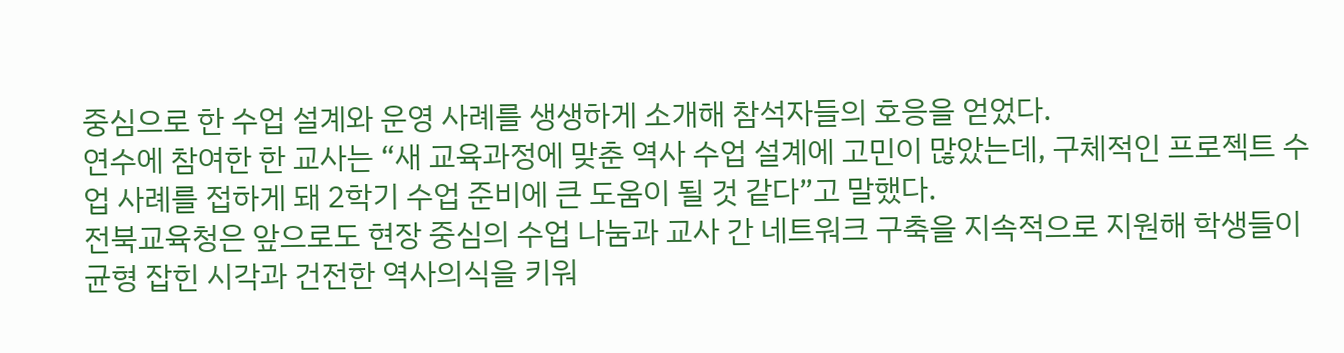중심으로 한 수업 설계와 운영 사례를 생생하게 소개해 참석자들의 호응을 얻었다.
연수에 참여한 한 교사는 “새 교육과정에 맞춘 역사 수업 설계에 고민이 많았는데, 구체적인 프로젝트 수업 사례를 접하게 돼 2학기 수업 준비에 큰 도움이 될 것 같다”고 말했다.
전북교육청은 앞으로도 현장 중심의 수업 나눔과 교사 간 네트워크 구축을 지속적으로 지원해 학생들이 균형 잡힌 시각과 건전한 역사의식을 키워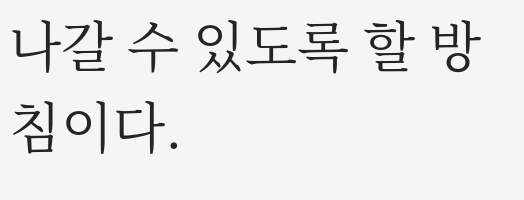나갈 수 있도록 할 방침이다.